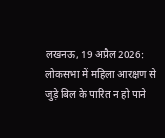लखनऊ, 19 अप्रैल 2026:
लोकसभा में महिला आरक्षण से जुड़े बिल के पारित न हो पाने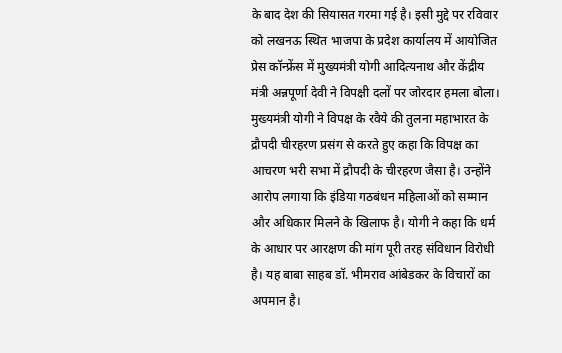के बाद देश की सियासत गरमा गई है। इसी मुद्दे पर रविवार को लखनऊ स्थित भाजपा के प्रदेश कार्यालय में आयोजित प्रेस कॉन्फ्रेंस में मुख्यमंत्री योगी आदित्यनाथ और केंद्रीय मंत्री अन्नपूर्णा देवी ने विपक्षी दलों पर जोरदार हमला बोला।
मुख्यमंत्री योगी ने विपक्ष के रवैये की तुलना महाभारत के द्रौपदी चीरहरण प्रसंग से करते हुए कहा कि विपक्ष का आचरण भरी सभा में द्रौपदी के चीरहरण जैसा है। उन्होंने आरोप लगाया कि इंडिया गठबंधन महिलाओं को सम्मान और अधिकार मिलने के खिलाफ है। योगी ने कहा कि धर्म के आधार पर आरक्षण की मांग पूरी तरह संविधान विरोधी है। यह बाबा साहब डॉ. भीमराव आंबेडकर के विचारों का अपमान है।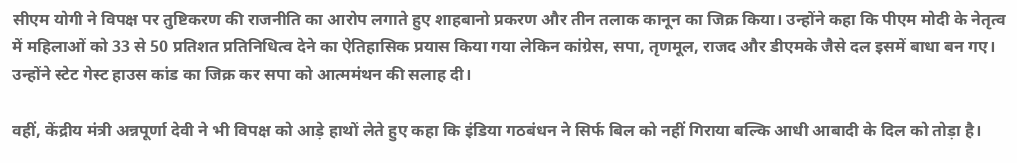सीएम योगी ने विपक्ष पर तुष्टिकरण की राजनीति का आरोप लगाते हुए शाहबानो प्रकरण और तीन तलाक कानून का जिक्र किया। उन्होंने कहा कि पीएम मोदी के नेतृत्व में महिलाओं को 33 से 50 प्रतिशत प्रतिनिधित्व देने का ऐतिहासिक प्रयास किया गया लेकिन कांग्रेस, सपा, तृणमूल, राजद और डीएमके जैसे दल इसमें बाधा बन गए। उन्होंने स्टेट गेस्ट हाउस कांड का जिक्र कर सपा को आत्ममंथन की सलाह दी।

वहीं, केंद्रीय मंत्री अन्नपूर्णा देवी ने भी विपक्ष को आड़े हाथों लेते हुए कहा कि इंडिया गठबंधन ने सिर्फ बिल को नहीं गिराया बल्कि आधी आबादी के दिल को तोड़ा है।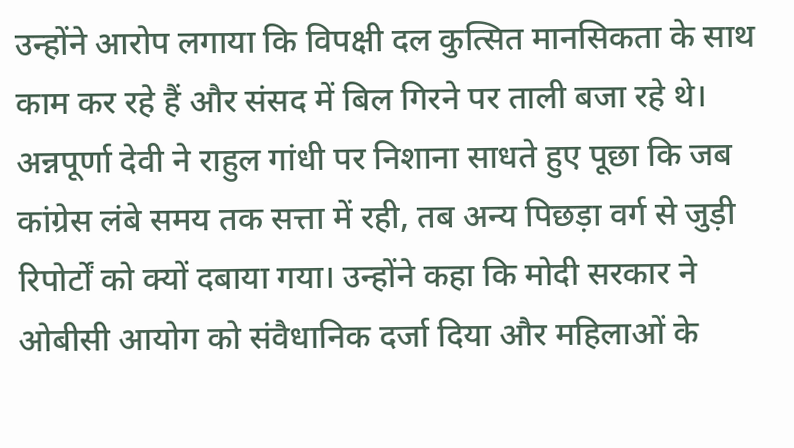उन्होंने आरोप लगाया कि विपक्षी दल कुत्सित मानसिकता के साथ काम कर रहे हैं और संसद में बिल गिरने पर ताली बजा रहे थे।
अन्नपूर्णा देवी ने राहुल गांधी पर निशाना साधते हुए पूछा कि जब कांग्रेस लंबे समय तक सत्ता में रही, तब अन्य पिछड़ा वर्ग से जुड़ी रिपोर्टों को क्यों दबाया गया। उन्होंने कहा कि मोदी सरकार ने ओबीसी आयोग को संवैधानिक दर्जा दिया और महिलाओं के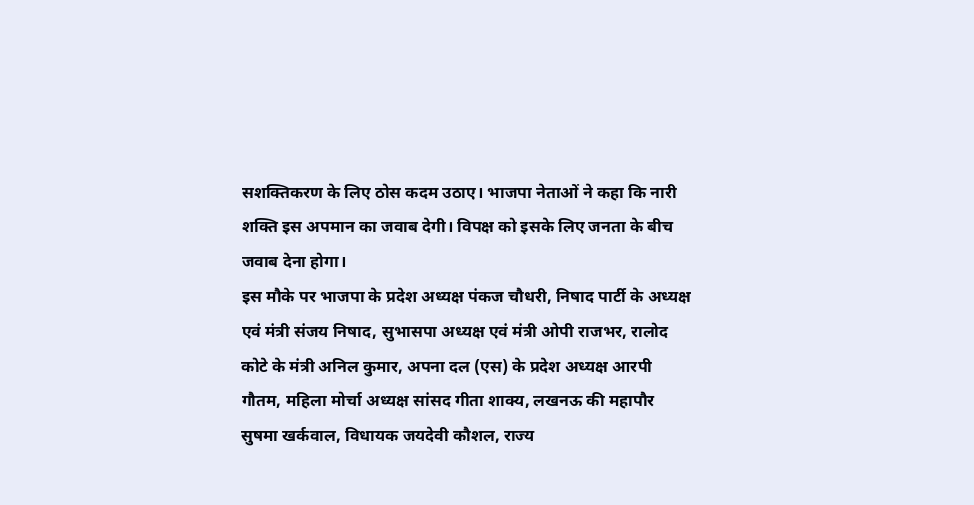सशक्तिकरण के लिए ठोस कदम उठाए। भाजपा नेताओं ने कहा कि नारी शक्ति इस अपमान का जवाब देगी। विपक्ष को इसके लिए जनता के बीच जवाब देना होगा।
इस मौके पर भाजपा के प्रदेश अध्यक्ष पंकज चौधरी, निषाद पार्टी के अध्यक्ष एवं मंत्री संजय निषाद, सुभासपा अध्यक्ष एवं मंत्री ओपी राजभर, रालोद कोटे के मंत्री अनिल कुमार, अपना दल (एस) के प्रदेश अध्यक्ष आरपी गौतम, महिला मोर्चा अध्यक्ष सांसद गीता शाक्य, लखनऊ की महापौर सुषमा खर्कवाल, विधायक जयदेवी कौशल, राज्य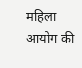महिला आयोग की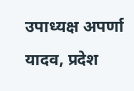उपाध्यक्ष अपर्णा यादव, प्रदेश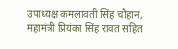उपाध्यक्ष कमलावती सिंह चौहान, महामंत्री प्रियंका सिंह रावत सहित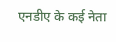एनडीए के कई नेता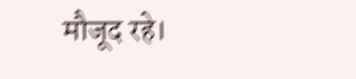मौजूद रहे।